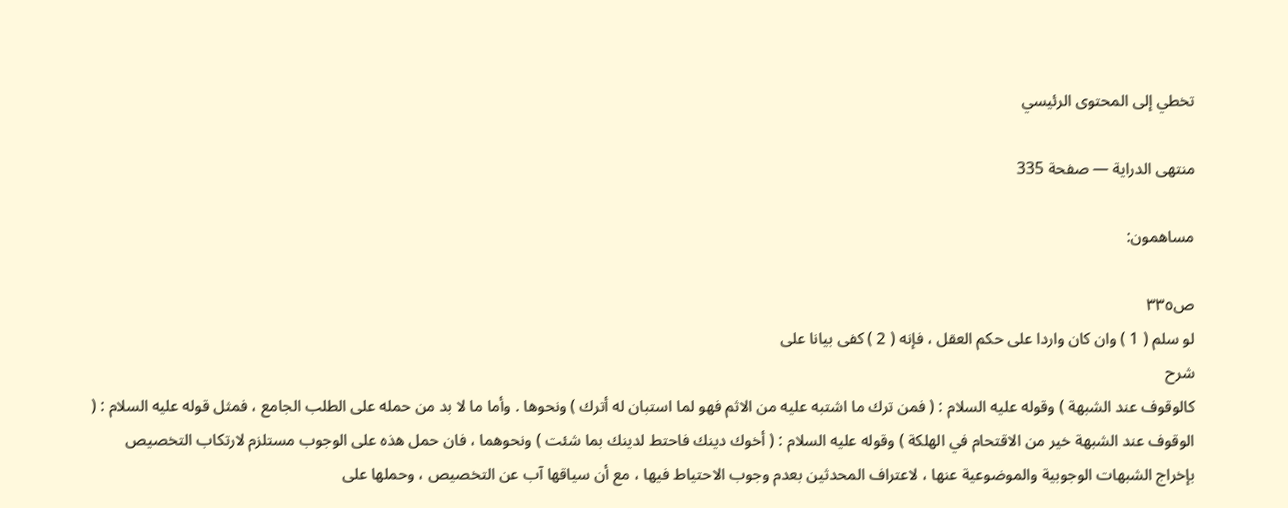تخطي إلى المحتوى الرئيسي

منتهى الدراية — صفحة 335

مساهمون:

ص٣٣٥
لو سلم ( 1 ) وان كان واردا على حكم العقل ، فإنه ( 2 ) كفى بيانا على
شرح
كالوقوف عند الشبهة ) وقوله عليه السلام : ( فمن ترك ما اشتبه عليه من الاثم فهو لما استبان له أترك ) ونحوها . وأما ما لا بد من حمله على الطلب الجامع ، فمثل قوله عليه السلام : ( الوقوف عند الشبهة خير من الاقتحام في الهلكة ) وقوله عليه السلام : ( أخوك دينك فاحتط لدينك بما شئت ) ونحوهما ، فان حمل هذه على الوجوب مستلزم لارتكاب التخصيص بإخراج الشبهات الوجوبية والموضوعية عنها ، لاعتراف المحدثين بعدم وجوب الاحتياط فيها ، مع أن سياقها آب عن التخصيص ، وحملها على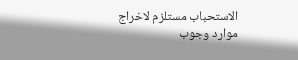الاستحباب مستلزم لاخراج موارد وجوب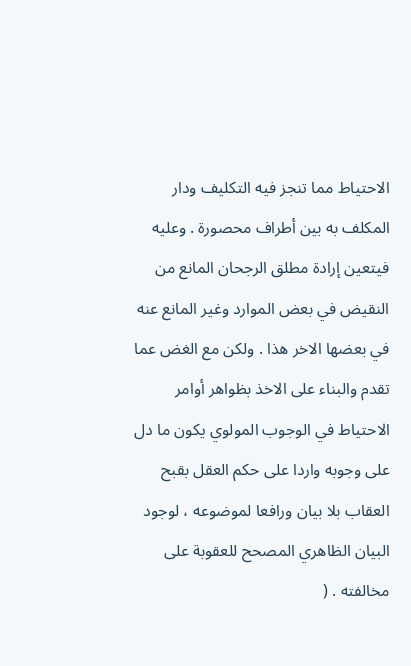الاحتياط مما تنجز فيه التكليف ودار المكلف به بين أطراف محصورة . وعليه فيتعين إرادة مطلق الرجحان المانع من النقيض في بعض الموارد وغير المانع عنه في بعضها الاخر هذا . ولكن مع الغض عما تقدم والبناء على الاخذ بظواهر أوامر الاحتياط في الوجوب المولوي يكون ما دل على وجوبه واردا على حكم العقل بقبح العقاب بلا بيان ورافعا لموضوعه ، لوجود البيان الظاهري المصحح للعقوبة على مخالفته . (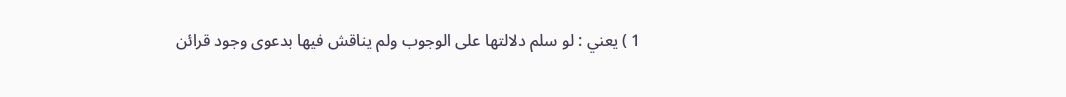1 ) يعني : لو سلم دلالتها على الوجوب ولم يناقش فيها بدعوى وجود قرائن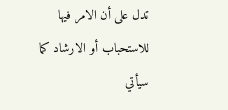تدل على أن الامر فيها للاستحباب أو الارشاد كما سيأتي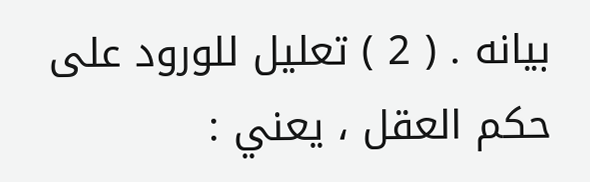بيانه . ( 2 ) تعليل للورود على حكم العقل ، يعني :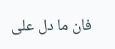فان ما دل على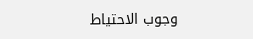وجوب الاحتياط